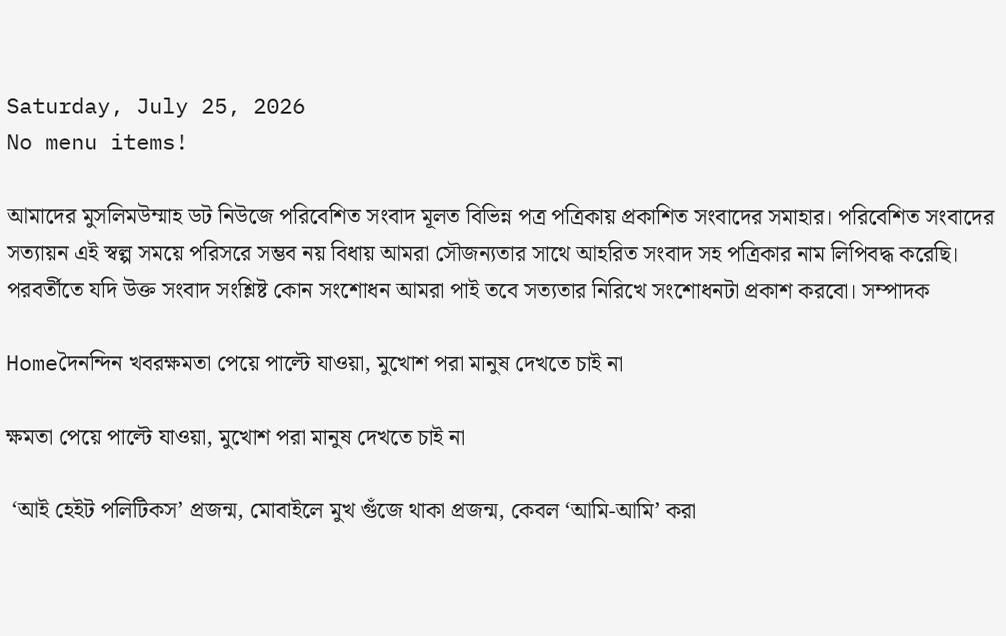Saturday, July 25, 2026
No menu items!

আমাদের মুসলিমউম্মাহ ডট নিউজে পরিবেশিত সংবাদ মূলত বিভিন্ন পত্র পত্রিকায় প্রকাশিত সংবাদের সমাহার। পরিবেশিত সংবাদের সত্যায়ন এই স্বল্প সময়ে পরিসরে সম্ভব নয় বিধায় আমরা সৌজন্যতার সাথে আহরিত সংবাদ সহ পত্রিকার নাম লিপিবদ্ধ করেছি। পরবর্তীতে যদি উক্ত সংবাদ সংশ্লিষ্ট কোন সংশোধন আমরা পাই তবে সত্যতার নিরিখে সংশোধনটা প্রকাশ করবো। সম্পাদক

Homeদৈনন্দিন খবরক্ষমতা পেয়ে পাল্টে যাওয়া, মুখোশ পরা মানুষ দেখতে চাই না

ক্ষমতা পেয়ে পাল্টে যাওয়া, মুখোশ পরা মানুষ দেখতে চাই না

 ‘আই হেইট পলিটিকস’ প্রজন্ম, মোবাইলে মুখ গুঁজে থাকা প্রজন্ম, কেবল ‘আমি-আমি’ করা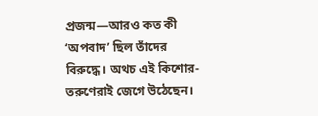প্রজন্ম—আরও কত কী ‘অপবাদ’ ছিল তাঁদের বিরুদ্ধে। অথচ এই কিশোর-তরুণেরাই জেগে উঠেছেন।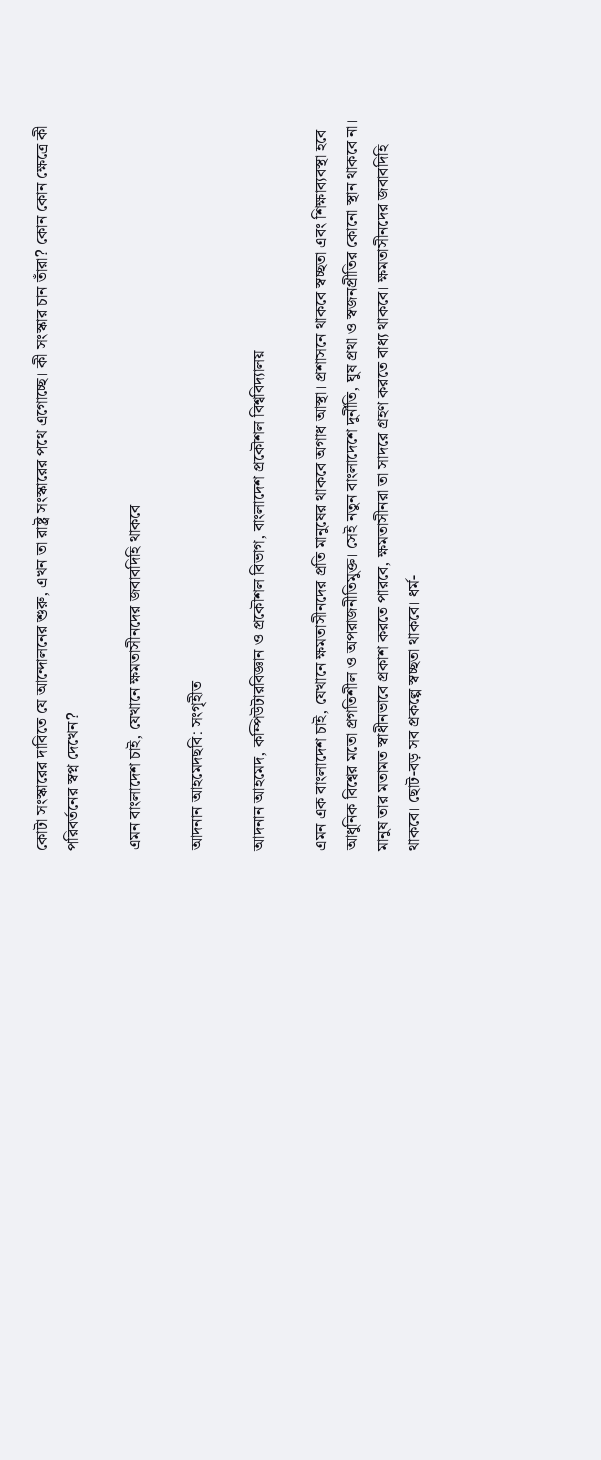কোটা সংস্কারের দাবিতে যে আন্দোলনের শুরু, এখন তা রাষ্ট্র সংস্কারের পথে এগোচ্ছে। কী সংস্কার চান তাঁরা? কোন কোন ক্ষেত্রে কী পরিবর্তনের স্বপ্ন দেখেন?

এমন বাংলাদেশ চাই, যেখানে ক্ষমতাসীনদের জবাবদিহি থাকবে

আদনান আহমেদছবি: সংগৃহীত

আদনান আহমেদ, কম্পিউটারবিজ্ঞান ও প্রকৌশল বিভাগ, বাংলাদেশ প্রকৌশল বিশ্ববিদ্যালয়

এমন এক বাংলাদেশ চাই, যেখানে ক্ষমতাসীনদের প্রতি মানুষের থাকবে অগাধ আস্থা। প্রশাসনে থাকবে স্বচ্ছতা এবং শিক্ষাব্যবস্থা হবে আধুনিক বিশ্বের মতো প্রগতিশীল ও অপরাজনীতিমুক্ত। সেই নতুন বাংলাদেশে দুর্নীতি, ঘুষ প্রথা ও স্বজনপ্রীতির কোনো স্থান থাকবে না। মানুষ তার মতামত স্বাধীনভাবে প্রকাশ করতে পারবে, ক্ষমতাসীনরা তা সাদরে গ্রহণ করতে বাধ্য থাকবে। ক্ষমতাসীনদের জবাবদিহি থাকবে। ছোট-বড় সব প্রকল্পে স্বচ্ছতা থাকবে। ধর্ম-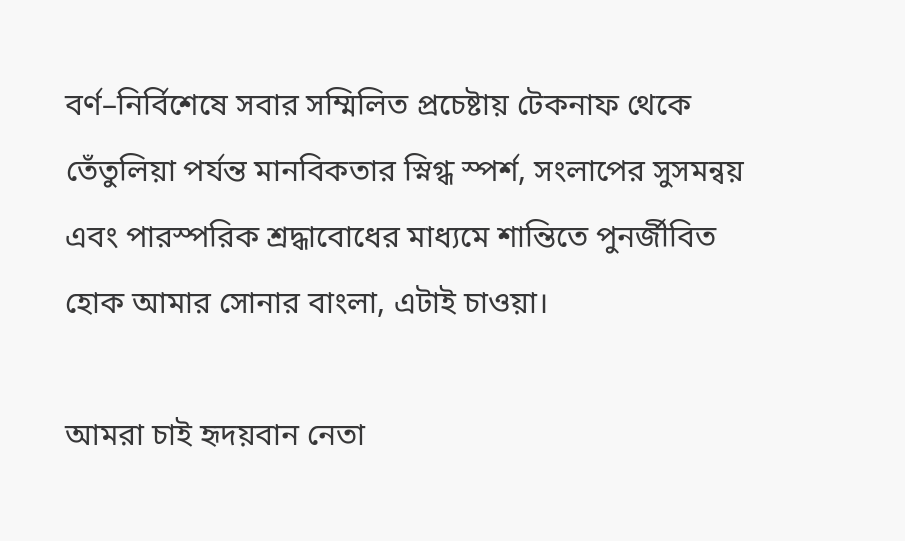বর্ণ–নির্বিশেষে সবার সম্মিলিত প্রচেষ্টায় টেকনাফ থেকে তেঁতুলিয়া পর্যন্ত মানবিকতার স্নিগ্ধ স্পর্শ, সংলাপের সুসমন্বয় এবং পারস্পরিক শ্রদ্ধাবোধের মাধ্যমে শান্তিতে পুনর্জীবিত হোক আমার সোনার বাংলা, এটাই চাওয়া।

আমরা চাই হৃদয়বান নেতা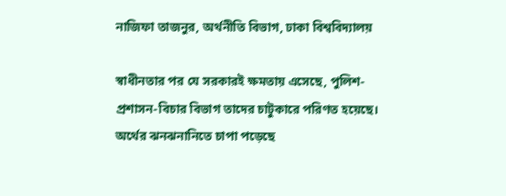নাজিফা তাজনুর, অর্থনীতি বিভাগ, ঢাকা বিশ্ববিদ্যালয়

স্বাধীনতার পর যে সরকারই ক্ষমতায় এসেছে, পুলিশ-প্রশাসন-বিচার বিভাগ তাদের চাটুকারে পরিণত হয়েছে। অর্থের ঝনঝনানিতে চাপা পড়েছে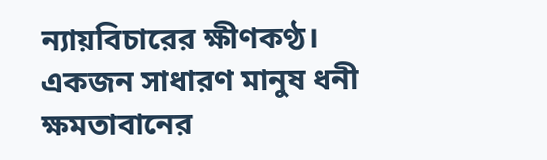ন্যায়বিচারের ক্ষীণকণ্ঠ। একজন সাধারণ মানুষ ধনী ক্ষমতাবানের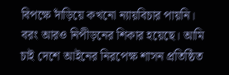বিপক্ষে দাঁড়িয়ে কখনো ন্যায়বিচার পায়নি। বরং আরও নিপীড়নের শিকার হয়েছে। আমি চাই দেশে আইনের নিরপেক্ষ শাসন প্রতিষ্ঠিত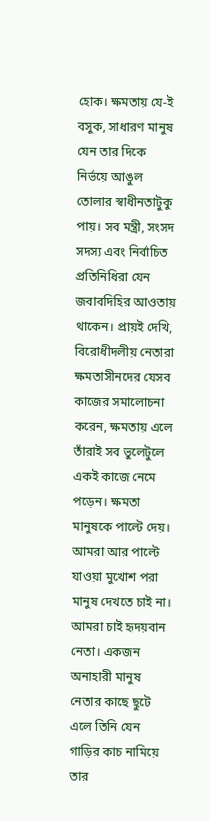হোক। ক্ষমতায় যে-ই বসুক, সাধারণ মানুষ যেন তার দিকে নির্ভয়ে আঙুল তোলার স্বাধীনতাটুকু পায়। সব মন্ত্রী, সংসদ সদস্য এবং নির্বাচিত প্রতিনিধিরা যেন জবাবদিহির আওতায় থাকেন। প্রায়ই দেখি, বিরোধীদলীয় নেতারা ক্ষমতাসীনদের যেসব কাজের সমালোচনা করেন, ক্ষমতায় এলে তাঁরাই সব ভুলেটুলে একই কাজে নেমে পড়েন। ক্ষমতা মানুষকে পাল্টে দেয়। আমরা আর পাল্টে যাওয়া মুখোশ পরা মানুষ দেখতে চাই না। আমরা চাই হৃদয়বান নেতা। একজন অনাহারী মানুষ নেতার কাছে ছুটে এলে তিনি যেন গাড়ির কাচ নামিয়ে তার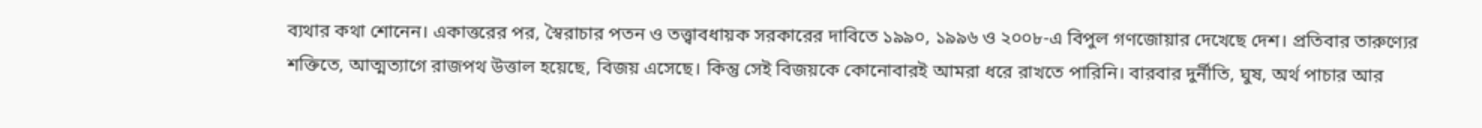ব্যথার কথা শোনেন। একাত্তরের পর, স্বৈরাচার পতন ও তত্ত্বাবধায়ক সরকারের দাবিতে ১৯৯০, ১৯৯৬ ও ২০০৮-এ বিপুল গণজোয়ার দেখেছে দেশ। প্রতিবার তারুণ্যের শক্তিতে, আত্মত্যাগে রাজপথ উত্তাল হয়েছে, বিজয় এসেছে। কিন্তু সেই বিজয়কে কোনোবারই আমরা ধরে রাখতে পারিনি। বারবার দুর্নীতি, ঘুষ, অর্থ পাচার আর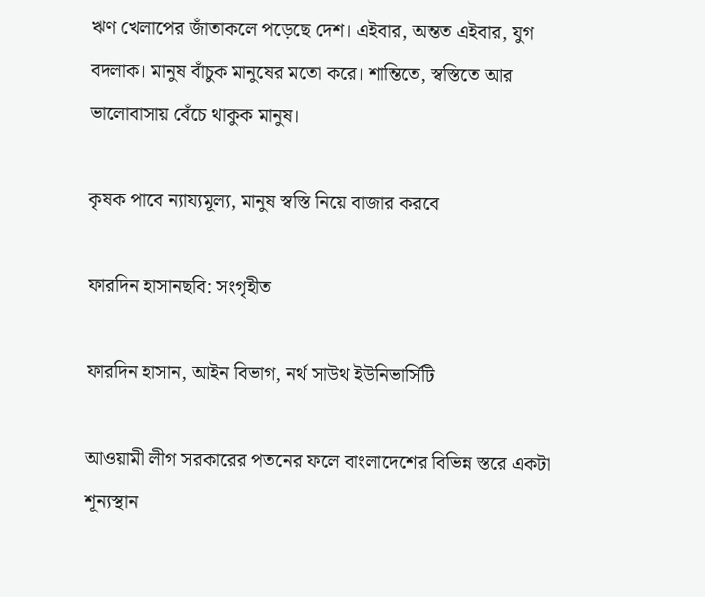ঋণ খেলাপের জাঁতাকলে পড়েছে দেশ। এইবার, অন্তত এইবার, যুগ বদলাক। মানুষ বাঁচুক মানুষের মতো করে। শান্তিতে, স্বস্তিতে আর ভালোবাসায় বেঁচে থাকুক মানুষ।

কৃষক পাবে ন্যায্যমূল্য, মানুষ স্বস্তি নিয়ে বাজার করবে

ফারদিন হাসানছবি: সংগৃহীত

ফারদিন হাসান, আইন বিভাগ, নর্থ সাউথ ইউনিভার্সিটি

আওয়ামী লীগ সরকারের পতনের ফলে বাংলাদেশের বিভিন্ন স্তরে একটা শূন্যস্থান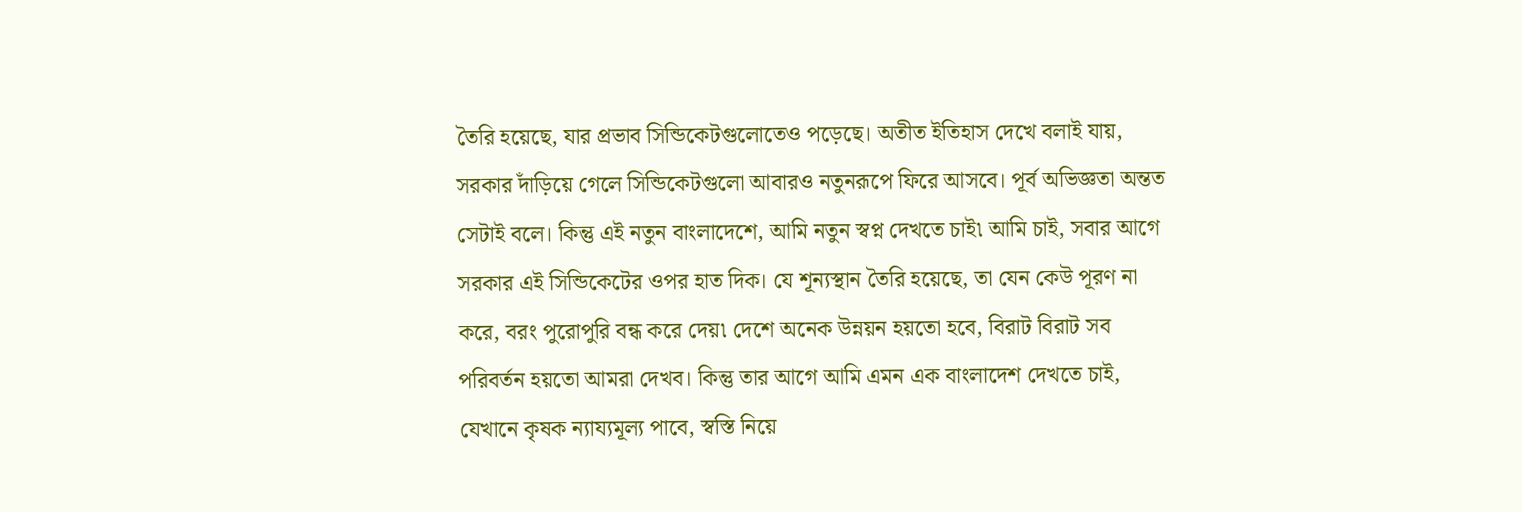তৈরি হয়েছে, যার প্রভাব সিন্ডিকেটগুলোতেও পড়েছে। অতীত ইতিহাস দেখে বলাই যায়, সরকার দাঁড়িয়ে গেলে সিন্ডিকেটগুলো আবারও নতুনরূপে ফিরে আসবে। পূর্ব অভিজ্ঞতা অন্তত সেটাই বলে। কিন্তু এই নতুন বাংলাদেশে, আমি নতুন স্বপ্ন দেখতে চাই৷ আমি চাই, সবার আগে সরকার এই সিন্ডিকেটের ওপর হাত দিক। যে শূন্যস্থান তৈরি হয়েছে, তা যেন কেউ পূরণ না করে, বরং পুরোপুরি বন্ধ করে দেয়৷ দেশে অনেক উন্নয়ন হয়তো হবে, বিরাট বিরাট সব পরিবর্তন হয়তো আমরা দেখব। কিন্তু তার আগে আমি এমন এক বাংলাদেশ দেখতে চাই, যেখানে কৃষক ন্যায্যমূল্য পাবে, স্বস্তি নিয়ে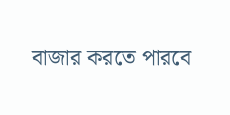বাজার করতে পারবে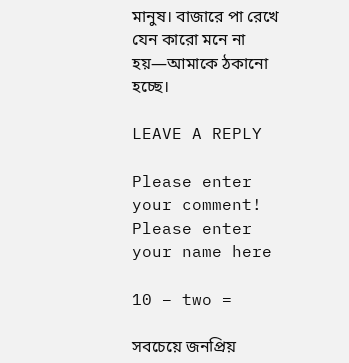মানুষ। বাজারে পা রেখে যেন কারো মনে না হয়—আমাকে ঠকানো হচ্ছে।

LEAVE A REPLY

Please enter your comment!
Please enter your name here

10 − two =

সবচেয়ে জনপ্রিয়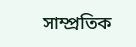সাম্প্রতিক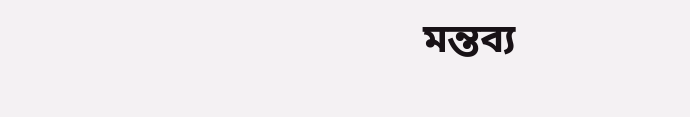মন্তব্য